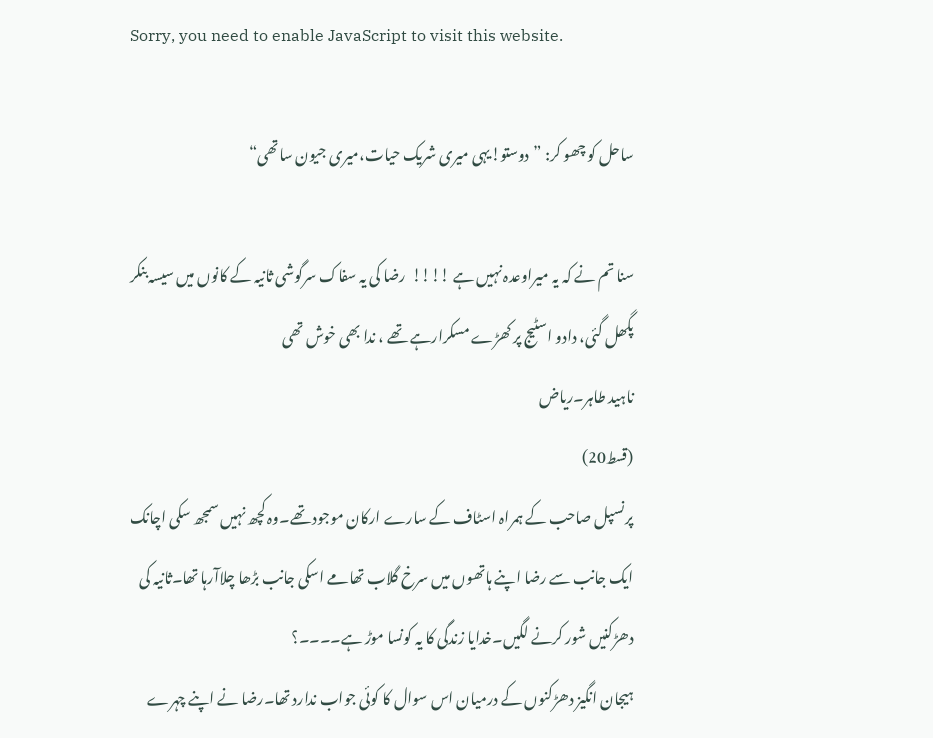Sorry, you need to enable JavaScript to visit this website.

ساحل کو چھو کر: ”دوستو!یہی میری شریک حیات،میری جیون ساتھی“

سنا تم نے کہ یہ میراوعدہ نہیں ہے !!!!  رضا کی یہ سفاک سرگوشی ثانیہ کے کانوں میں سیسہ بنکر پگھل گئی، دادو اسٹیج پر کھڑے مسکرارہے تھے ، ندا بھی خوش تھی
ناہید طاہر۔ریاض
(قسط20)
پرنسپل صاحب کے ہمراہ اسٹاف کے سارے ارکان موجود تھے۔وہ کچھ نہیں سمجھ سکی اچانک ایک جانب سے رضا اپنے ہاتھوں میں سرخ گلاب تھامے اسکی جانب بڑھا چلاآرہا تھا۔ثانیہ کی دھڑکنیں شور کرنے لگیں۔خدایا زندگی کا یہ کونسا موڑ ہے۔۔۔۔؟
ہیجان انگیز دھڑکنوں کے درمیان اس سوال کا کوئی جواب ندارد تھا۔رضا نے اپنے چہرے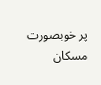پر خوبصورت مسکان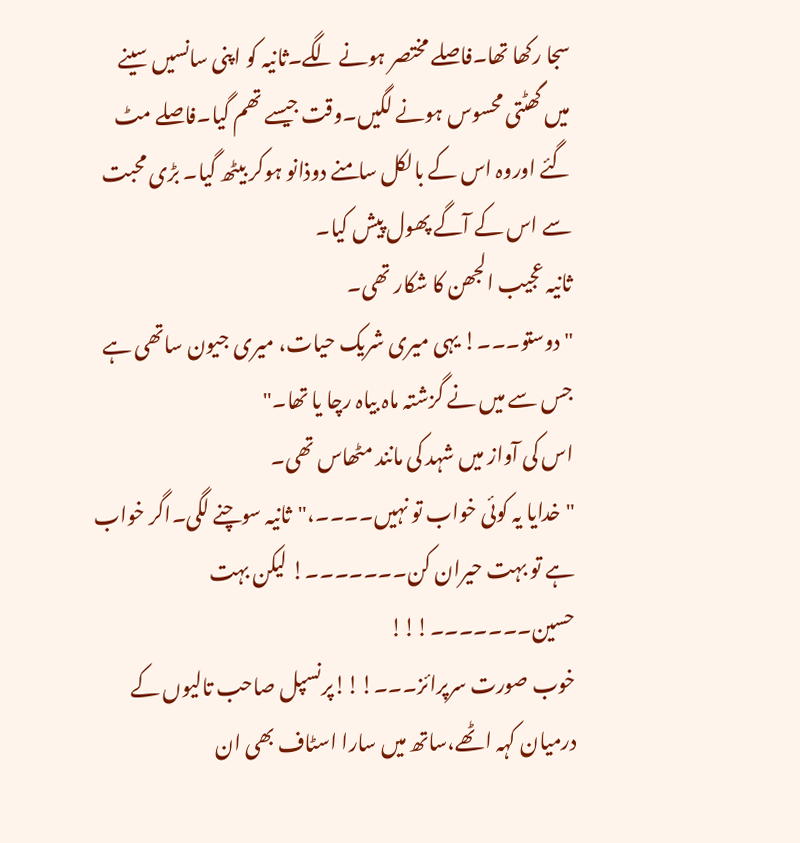سجا رکھا تھا۔فاصلے مختصر ہونے لگے۔ثانیہ کو اپنی سانسیں سینے میں گھٹتی محسوس ہونے لگیں۔وقت جیسے تھم گیا۔فاصلے مٹ گئے اوروہ اس کے بالکل سامنے دوذانو ہوکر بیٹھ گیا۔ بڑی محبت سے اس کے آگے پھول پیش کیا۔
ثانیہ عجیب الجھن کا شکار تھی۔
"دوستو۔۔۔! یہی میری شریک حیات، میری جیون ساتھی ہے جس سے میں نے گزشتہ ماہ بیاہ رچا یا تھا۔"
اس کی آواز میں شہد کی مانند مٹھاس تھی۔
"خدایا یہ کوئی خواب تو نہیں۔۔۔۔،"ثانیہ سوچنے لگی۔اگر خواب ہے تو بہت حیران کن۔۔۔۔۔۔۔! لیکن بہت حسین۔۔۔۔۔۔۔!!!
خوب صورت سرپرائز۔۔۔!!!پرنسپل صاحب تالیوں کے درمیان کہہ اٹھے،ساتھ میں سارا اسٹاف بھی ان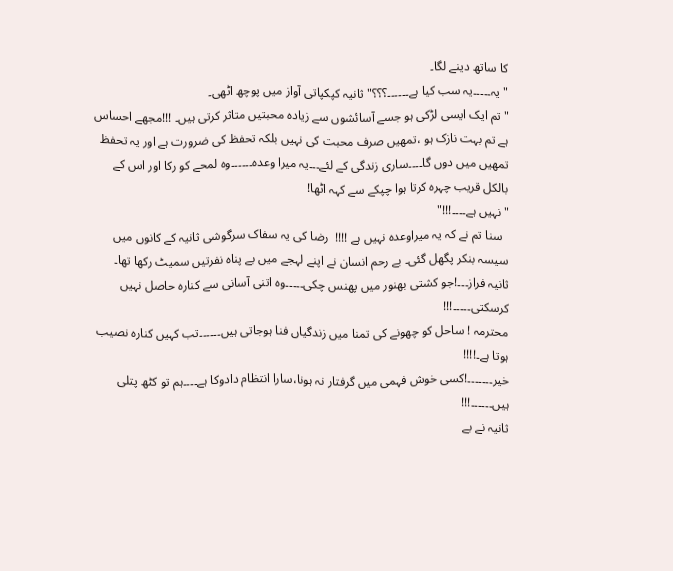کا ساتھ دینے لگا۔
"یہ۔۔۔۔۔یہ سب کیا ہے۔۔۔۔۔۔؟؟؟"ثانیہ کپکپاتی آواز میں پوچھ اٹھی۔
"تم ایک ایسی لڑکی ہو جسے آسائشوں سے زیادہ محبتیں متاثر کرتی ہیں۔ !!!مجھے احساس ہے تم بہت نازک ہو ،تمھیں صرف محبت کی نہیں بلکہ تحفظ کی ضرورت ہے اور یہ تحفظ تمھیں میں دوں گا۔۔۔۔ساری زندگی کے لئے۔۔۔یہ میرا وعدہ۔۔۔۔۔۔وہ لمحے کو رکا اور اس کے بالکل قریب چہرہ کرتا ہوا چپکے سے کہہ اٹھا!
"نہیں ہے۔۔۔۔!!!"
  سنا تم نے کہ یہ میراوعدہ نہیں ہے !!!!  رضا کی یہ سفاک سرگوشی ثانیہ کے کانوں میں سیسہ بنکر پگھل گئی۔ بے رحم انسان نے اپنے لہجے میں بے پناہ نفرتیں سمیٹ رکھا تھا۔
ثانیہ فراز۔۔۔!جو کشتی بھنور میں پھنس چکی۔۔۔۔۔وہ اتنی آسانی سے کنارہ حاصل نہیں کرسکتی۔۔۔۔۔!!!
محترمہ ! ساحل کو چھونے کی تمنا میں زندگیاں فنا ہوجاتی ہیں۔۔۔۔۔۔تب کہیں کنارہ نصیب ہوتا ہے۔!!!!
خیر۔۔۔۔۔۔۔!کسی خوش فہمی میں گرفتار نہ ہونا،سارا انتظام دادوکا ہے۔۔۔۔ہم تو کٹھ پتلی ہیں۔۔۔۔۔۔!!!
ثانیہ نے بے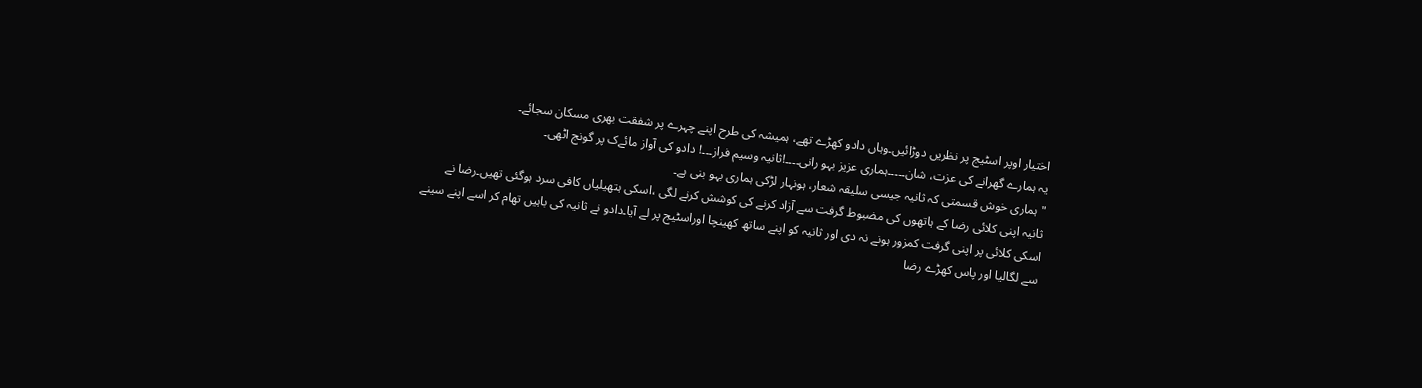اختیار اوپر اسٹیج پر نظریں دوڑائیں۔وہاں دادو کھڑے تھے، ہمیشہ کی طرح اپنے چہرے پر شفقت بھری مسکان سجائے۔
یہ ہمارے گھرانے کی عزت، شان۔۔۔۔۔ہماری عزیز بہو رانی۔۔۔۔!ثانیہ وسیم فراز۔۔۔! دادو کی آواز مائےک پر گونج اٹھی۔
"ہماری خوش قسمتی کہ ثانیہ جیسی سلیقہ شعار، ہونہار لڑکی ہماری بہو بنی ہے۔
ثانیہ اپنی کلائی رضا کے ہاتھوں کی مضبوط گرفت سے آزاد کرنے کی کوشش کرنے لگی ،اسکی ہتھیلیاں کافی سرد ہوگئی تھیں۔رضا نے اسکی کلائی پر اپنی گرفت کمزور ہونے نہ دی اور ثانیہ کو اپنے ساتھ کھینچا اوراسٹیج پر لے آیا۔دادو نے ثانیہ کی باہیں تھام کر اسے اپنے سینے سے لگالیا اور پاس کھڑے رضا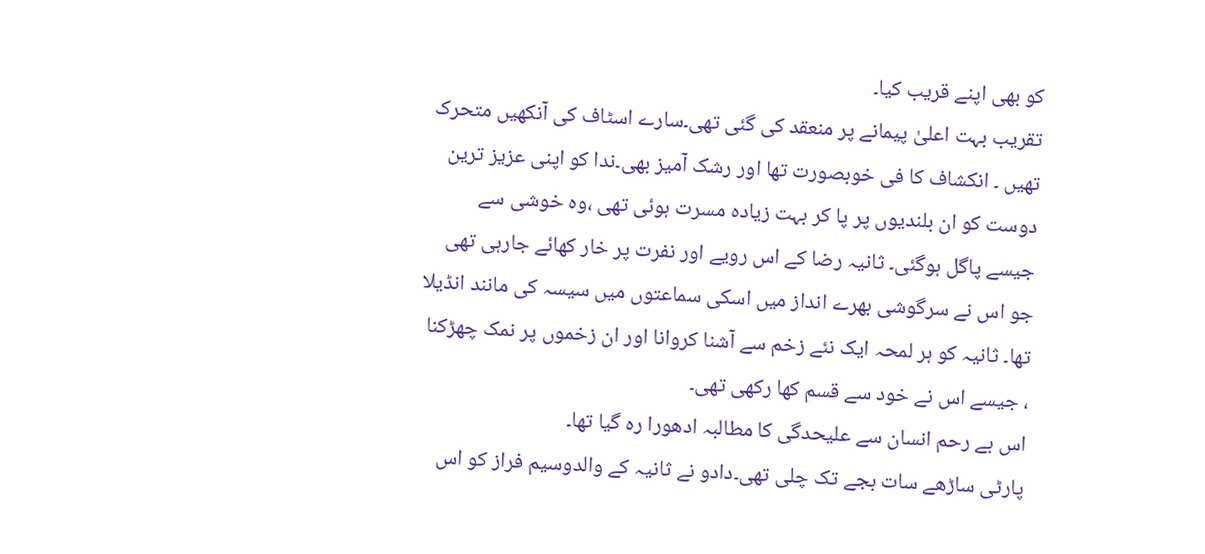کو بھی اپنے قریب کیا۔
تقریب بہت اعلیٰ پیمانے پر منعقد کی گئی تھی۔سارے اسٹاف کی آنکھیں متحرک تھیں ۔ انکشاف کا فی خوبصورت تھا اور رشک آمیز بھی۔ندا کو اپنی عزیز ترین دوست کو ان بلندیوں پر پا کر بہت زیادہ مسرت ہوئی تھی ،وہ خوشی سے جیسے پاگل ہوگئی۔ ثانیہ رضا کے اس رویے اور نفرت پر خار کھائے جارہی تھی جو اس نے سرگوشی بھرے انداز میں اسکی سماعتوں میں سیسہ کی مانند انڈیلا تھا۔ ثانیہ کو ہر لمحہ ایک نئے زخم سے آشنا کروانا اور ان زخموں پر نمک چھڑکنا ، جیسے اس نے خود سے قسم کھا رکھی تھی۔
اس بے رحم انسان سے علیحدگی کا مطالبہ ادھورا رہ گیا تھا۔
پارٹی ساڑھے سات بجے تک چلی تھی۔دادو نے ثانیہ کے والدوسیم فراز کو اس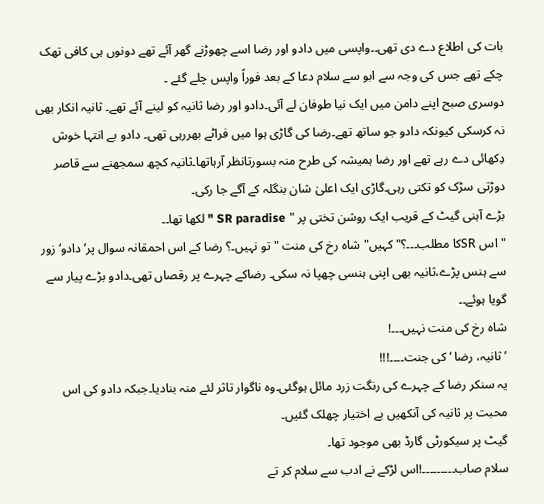بات کی اطلاع دے دی تھی۔۔واپسی میں دادو اور رضا اسے چھوڑنے گھر آئے تھے دونوں ہی کافی تھک چکے تھے جس کی وجہ سے ابو سے سلام دعا کے بعد فوراً واپس چلے گئے ۔
دوسری صبح اپنے دامن میں ایک نیا طوفان لے آئی۔دادو اور رضا ثانیہ کو لینے آئے تھے۔ ثانیہ انکار بھی نہ کرسکی کیونکہ دادو جو ساتھ تھے۔رضا کی گاڑی ہوا میں فراٹے بھررہی تھی۔ دادو بے انتہا خوش دِکھائی دے رہے تھے اور رضا ہمیشہ کی طرح منہ بسورتانظر آرہاتھا۔ثانیہ کچھ سمجھنے سے قاصر دوڑتی سڑک کو تکتی رہی۔گاڑی ایک اعلیٰ شان بنگلہ کے آگے جا رکی۔
بڑے آہنی گیٹ کے قریب ایک روشن تختی پر " SR paradise " لکھا تھا۔۔
"اس SRکا مطلب۔۔۔؟"کہیں" شاہ رخ کی منت " تو نہیں۔؟ رضا کے اس احمقانہ سوال پر’دادو‘ زور سے ہنس پڑے،ثانیہ بھی اپنی ہنسی چھپا نہ سکی۔ رضاکے چہرے پر رقصاں تھی۔دادو بڑے پیار سے گویا ہوئے۔۔
شاہ رخ کی منت نہیں۔۔۔!
’ثانیہ، رضا ‘کی جنت۔۔۔۔!!!
یہ سنکر رضا کے چہرے کی رنگت زرد مائل ہوگئی۔وہ ناگوار تاثر لئے منہ بنادیا۔جبکہ دادو کی اس محبت پر ثانیہ کی آنکھیں بے اختیار چھلک گئیں۔
گیٹ پر سیکورٹی گارڈ بھی موجود تھا۔
سلام صاب۔۔۔۔۔۔۔۔۔!اس لڑکے نے ادب سے سلام کر تے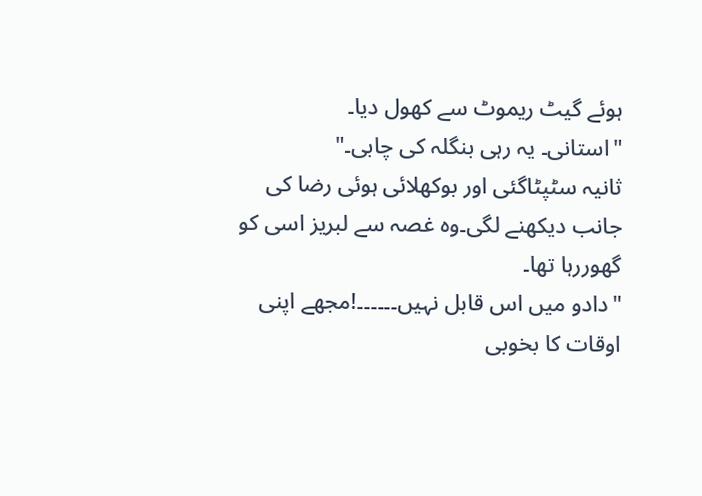ہوئے گیٹ ریموٹ سے کھول دیا۔
"استانی۔ یہ رہی بنگلہ کی چابی۔"
ثانیہ سٹپٹاگئی اور بوکھلائی ہوئی رضا کی جانب دیکھنے لگی۔وہ غصہ سے لبریز اسی کو گھوررہا تھا۔
"دادو میں اس قابل نہیں۔۔۔۔۔۔!مجھے اپنی اوقات کا بخوبی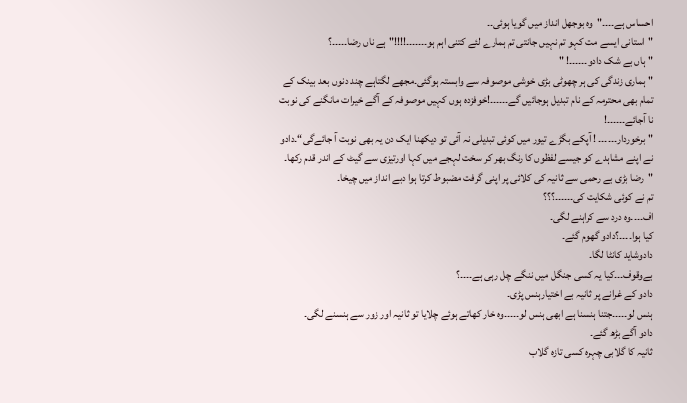احساس ہے۔۔۔۔"وہ بوجھل انداز میں گویا ہوئی۔۔
"استانی ایسے مت کہو تم نہیں جانتی تم ہمارے لئے کتنی اہم ہو۔۔۔۔۔۔۔!!!!"ہے ناں رضا۔۔۔۔۔؟
"ہاں بے شک دادو۔۔۔۔۔۔! "
" ہماری زندگی کی ہر چھوٹی بڑی خوشی موصوفہ سے وابستہ ہوگئی۔مجھے لگتاہے چند دنوں بعد بینک کے تمام بھی محترمہ کے نام تبدیل ہوجائیں گے۔۔۔۔۔۔!خوفزدہ ہوں کہیں موصوفہ کے آگے خیرات مانگنے کی نوبت نا آجائے۔۔۔۔۔۔!
"برخوردار۔۔۔۔۔۔ ! آپکے بگڑے تیور میں کوئی تبدیلی نہ آئی تو دیکھنا ایک دن یہ بھی نوبت آ جائےگی“۔دادو نے اپنے مشاہدے کو جیسے لفظوں کا رنگ بھر کر سخت لہجے میں کہا اورتیزی سے گیٹ کے اندر قدم رکھا۔ "رضا بڑی بے رحمی سے ثانیہ کی کلائی پر اپنی گرفت مضبوط کرتا ہوا دبے انداز میں چیخا۔
تم نے کوئی شکایت کی۔۔۔۔۔۔؟؟؟
اف۔۔۔۔وہ درد سے کراہنے لگی۔
کیا ہوا۔۔۔۔؟دادو گھوم گئے۔
دادوشاید کانٹا لگا۔
بےوقوف۔۔۔کیا یہ کسی جنگل میں ننگے چل رہی ہے۔۔۔۔؟
دادو کے غرانے پر ثانیہ بے اختیارہنس پڑی۔
ہنس لو۔۔۔۔۔جتنا ہنسنا ہے ابھی ہنس لو۔۔۔۔۔وہ خار کھاتے ہوئے چلایا تو ثانیہ اور زور سے ہنسنے لگی۔
دادو آگے بڑھ گئے۔
ثانیہ کا گلابی چہرہ کسی تازہ گلاب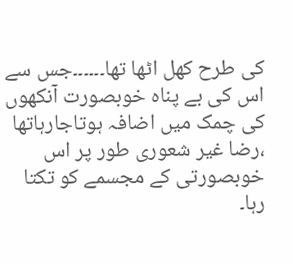کی طرح کھل اٹھا تھا۔۔۔۔۔۔جس سے اس کی بے پناہ خوبصورت آنکھوں کی چمک میں اضافہ ہوتاجارہاتھا ،رضا غیر شعوری طور پر اس خوبصورتی کے مجسمے کو تکتا رہا۔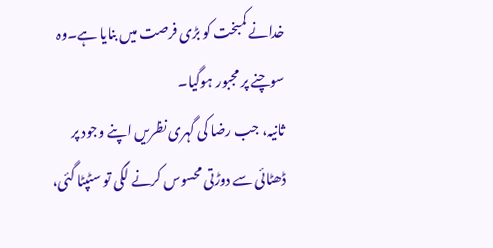خدانے کمبخت کو بڑی فرصت میں بنایا ہے۔وہ سوچنے پر مجبور ہوگیا۔
ثانیہ، جب رضا کی گہری نظریں اپنے وجود پر ڈھٹائی سے دوڑتی محسوس کرنے لگی تو سٹپٹا گئی،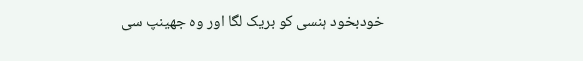خودبخود ہنسی کو بریک لگا اور وہ جھینپ سی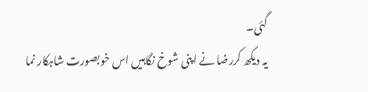گئی۔
یہ دیکھ کررضا نے اپنی شوخ نگاہیں اس خوبصورت شاہکار نما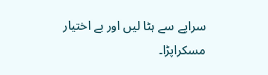سراپے سے ہٹا لیں اور بے اختیار مسکراپڑا۔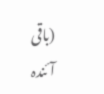(باقی آئندہ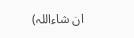ان شاءاللہ)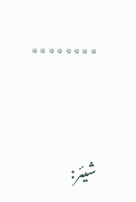٭٭٭٭٭٭٭٭



شیئر: